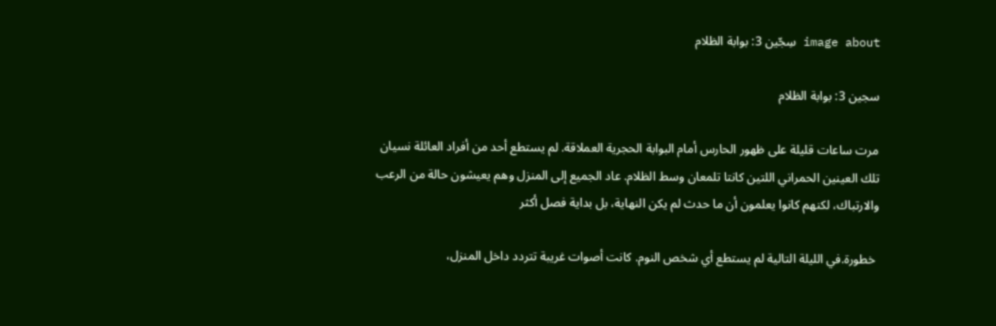image about سِجّين 3: بوابة الظلام

سجين 3: بوابة الظلام

مرت ساعات قليلة على ظهور الحارس أمام البوابة الحجرية العملاقة. لم يستطع أحد من أفراد العائلة نسيان تلك العينين الحمراني اللتين كانتا تلمعان وسط الظلام. عاد الجميع إلى المنزل وهم يعيشون حالة من الرعب والارتباك، لكنهم كانوا يعلمون أن ما حدث لم يكن النهاية، بل بداية فصل أكثر

 خطورة.في الليلة التالية لم يستطع أي شخص النوم. كانت أصوات غريبة تتردد داخل المنزل،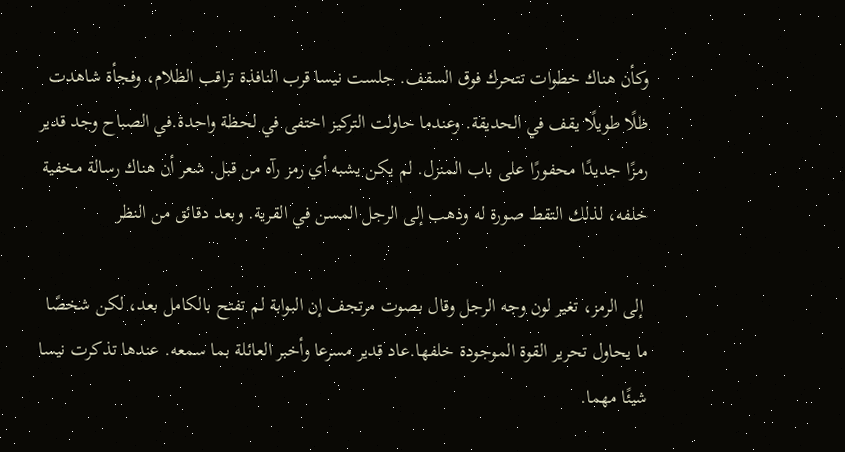وكأن هناك خطوات تتحرك فوق السقف. جلست نيسا قرب النافذة تراقب الظلام، وفجأة شاهدت ظلًا طويلًا يقف في الحديقة. وعندما حاولت التركيز اختفى في لحظة واحدة.في الصباح وجد قدير رمزًا جديدًا محفورًا على باب المنزل. لم يكن يشبه أي رمز رآه من قبل. شعر أن هناك رسالة مخفية خلفه، لذلك التقط صورة له وذهب إلى الرجل المسن في القرية. وبعد دقائق من النظر

 إلى الرمز، تغير لون وجه الرجل وقال بصوت مرتجف إن البوابة لم تفتح بالكامل بعد، لكن شخصًا ما يحاول تحرير القوة الموجودة خلفها.عاد قدير مسرعا وأخبر العائلة بما سمعه. عندها تذكرت نيسا شيئًا مهما.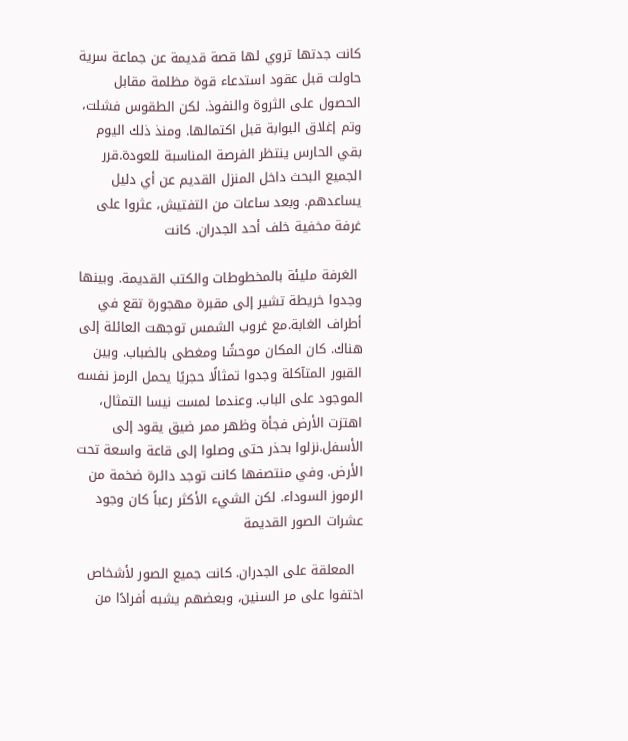كانت جدتها تروي لها قصة قديمة عن جماعة سرية حاولت قبل عقود استدعاء قوة مظلمة مقابل الحصول على الثروة والنفوذ. لكن الطقوس فشلت، وتم إغلاق البوابة قبل اكتمالها. ومنذ ذلك اليوم بقي الحارس ينتظر الفرصة المناسبة للعودة.قرر الجميع البحث داخل المنزل القديم عن أي دليل يساعدهم. وبعد ساعات من التفتيش، عثروا على غرفة مخفية خلف أحد الجدران. كانت

 الغرفة مليئة بالمخطوطات والكتب القديمة. وبينها وجدوا خريطة تشير إلى مقبرة مهجورة تقع في أطراف الغابة.مع غروب الشمس توجهت العائلة إلى هناك. كان المكان موحشًا ومغطى بالضباب. وبين القبور المتآكلة وجدوا تمثالًا حجريًا يحمل الرمز نفسه الموجود على الباب. وعندما لمست نيسا التمثال، اهتزت الأرض فجأة وظهر ممر ضيق يقود إلى الأسفل.نزلوا بحذر حتى وصلوا إلى قاعة واسعة تحت الأرض. وفي منتصفها كانت توجد دائرة ضخمة من الرموز السوداء. لكن الشيء الأكثر رعباً كان وجود عشرات الصور القديمة

  المعلقة على الجدران. كانت جميع الصور لأشخاص اختفوا على مر السنين، وبعضهم يشبه أفرادًا من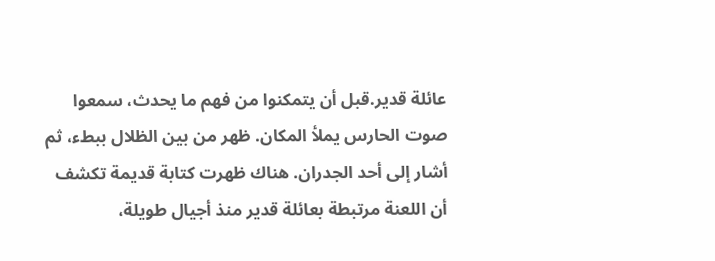عائلة قدير.قبل أن يتمكنوا من فهم ما يحدث، سمعوا صوت الحارس يملأ المكان. ظهر من بين الظلال ببطء، ثم أشار إلى أحد الجدران. هناك ظهرت كتابة قديمة تكشف أن اللعنة مرتبطة بعائلة قدير منذ أجيال طويلة،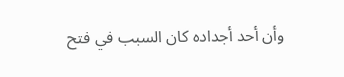وأن أحد أجداده كان السبب في فتح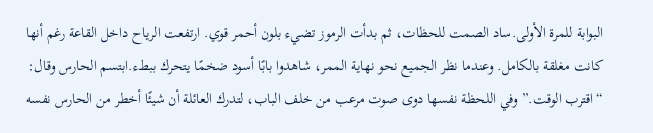البوابة للمرة الأولى.ساد الصمت للحظات، ثم بدأت الرموز تضيء بلون أحمر قوي. ارتفعت الرياح داخل القاعة رغم أنها كانت مغلقة بالكامل. وعندما نظر الجميع نحو نهاية الممر، شاهدوا بابًا أسود ضخمًا يتحرك ببطء.ابتسم الحارس وقال: “اقترب الوقت.” وفي اللحظة نفسها دوى صوت مرعب من خلف الباب، لتدرك العائلة أن شيئًا أخطر من الحارس نفسه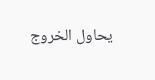يحاول الخروج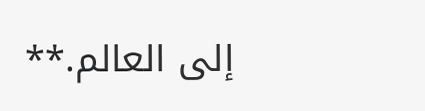إلى العالم.**